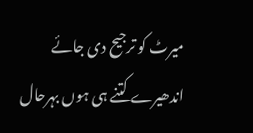میرٹ کو ترجیح دی جائے
اندھیرے کتنے ہی ہوں بہرحال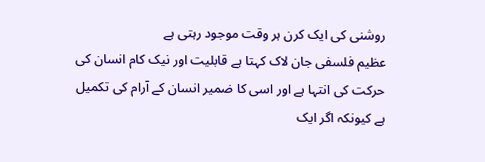روشنی کی ایک کرن ہر وقت موجود رہتی ہے
عظیم فلسفی جان لاک کہتا ہے قابلیت اور نیک کام انسان کی حرکت کی انتہا ہے اور اسی کا ضمیر انسان کے آرام کی تکمیل ہے کیونکہ اگر ایک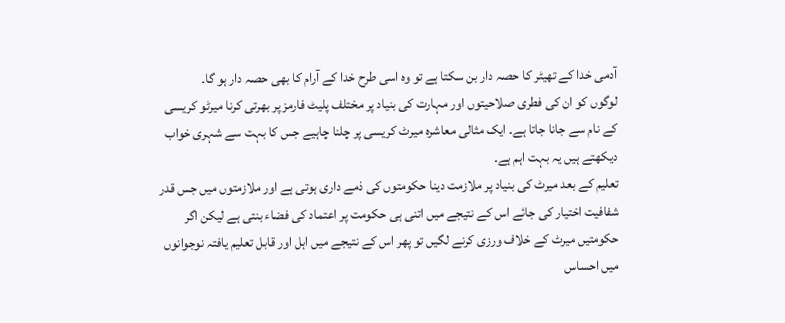آدمی خدا کے تھیٹر کا حصہ دار بن سکتا ہے تو وہ اسی طرح خدا کے آرام کا بھی حصہ دار ہو گا۔
لوگوں کو ان کی فطری صلاحیتوں اور مہارت کی بنیاد پر مختلف پلیٹ فارمز پر بھرتی کرنا میرٹو کریسی کے نام سے جانا جاتا ہے۔ ایک مثالی معاشرہ میرٹ کریسی پر چلنا چاہیے جس کا بہت سے شہری خواب دیکھتے ہیں یہ بہت اہم ہے۔
تعلیم کے بعد میرٹ کی بنیاد پر ملازمت دینا حکومتوں کی ذمے داری ہوتی ہے اور ملازمتوں میں جس قدر شفافیت اختیار کی جائے اس کے نتیجے میں اتنی ہی حکومت پر اعتماد کی فضاء بنتی ہے لیکن اگر حکومتیں میرٹ کے خلاف ورزی کرنے لگیں تو پھر اس کے نتیجے میں اہل اور قابل تعلیم یافتہ نوجوانوں میں احساس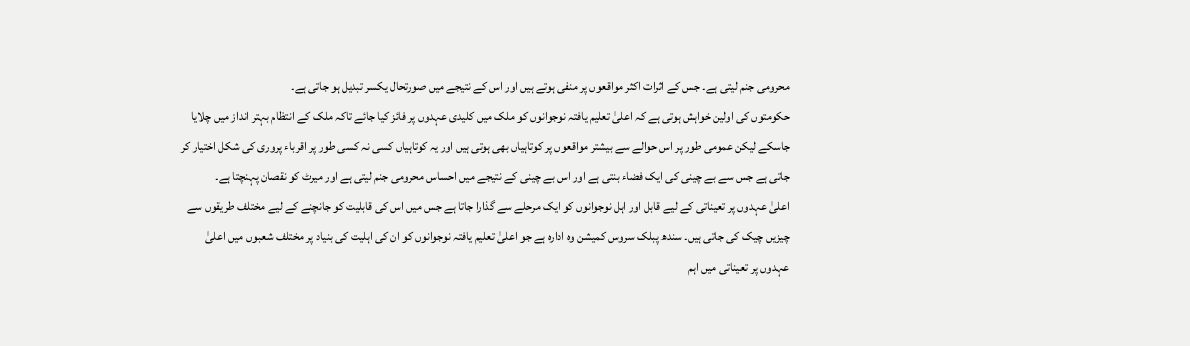محرومی جنم لیتی ہے۔ جس کے اثرات اکثر مواقعوں پر منفی ہوتے ہیں اور اس کے نتیجے میں صورتحال یکسر تبدیل ہو جاتی ہے۔
حکومتوں کی اولین خواہش ہوتی ہے کہ اعلیٰ تعلیم یافتہ نوجوانوں کو ملک میں کلیدی عہدوں پر فائز کیا جائے تاکہ ملک کے انتظام بہتر انداز میں چلایا جاسکے لیکن عمومی طور پر اس حوالے سے بیشتر مواقعوں پر کوتاہیاں بھی ہوتی ہیں اور یہ کوتاہیاں کسی نہ کسی طور پر اقرباء پروری کی شکل اختیار کر جاتی ہے جس سے بے چینی کی ایک فضاء بنتی ہے اور اس بے چینی کے نتیجے میں احساس محرومی جنم لیتی ہے اور میرٹ کو نقصان پہنچتا ہے۔
اعلیٰ عہدوں پر تعیناتی کے لیے قابل اور اہل نوجوانوں کو ایک مرحلے سے گذارا جاتا ہے جس میں اس کی قابلیت کو جانچنے کے لیے مختلف طریقوں سے چیزیں چیک کی جاتی ہیں۔ سندھ پبلک سروس کمیشن وہ ادارہ ہے جو اعلیٰ تعلیم یافتہ نوجوانوں کو ان کی اہلیت کی بنیاد پر مختلف شعبوں میں اعلیٰ عہدوں پر تعیناتی میں اہم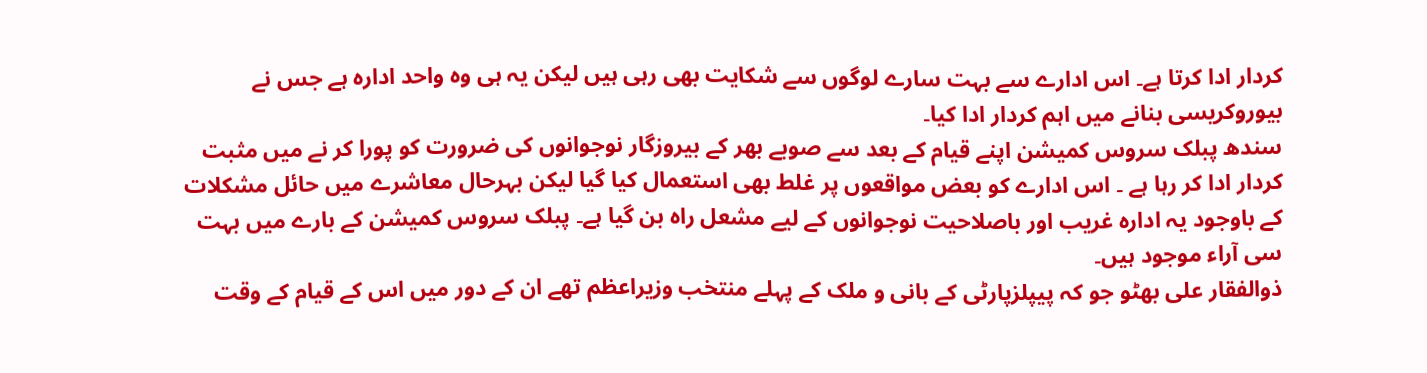کردار ادا کرتا ہے۔ اس ادارے سے بہت سارے لوگوں سے شکایت بھی رہی ہیں لیکن یہ ہی وہ واحد ادارہ ہے جس نے بیوروکریسی بنانے میں اہم کردار ادا کیا۔
سندھ پبلک سروس کمیشن اپنے قیام کے بعد سے صوبے بھر کے بیروزگار نوجوانوں کی ضرورت کو پورا کر نے میں مثبت کردار ادا کر رہا ہے ۔ اس ادارے کو بعض مواقعوں پر غلط بھی استعمال کیا گیا لیکن بہرحال معاشرے میں حائل مشکلات کے باوجود یہ ادارہ غریب اور باصلاحیت نوجوانوں کے لیے مشعل راہ بن گیا ہے۔ پبلک سروس کمیشن کے بارے میں بہت سی آراء موجود ہیں۔
ذوالفقار علی بھٹو جو کہ پیپلزپارٹی کے بانی و ملک کے پہلے منتخب وزیراعظم تھے ان کے دور میں اس کے قیام کے وقت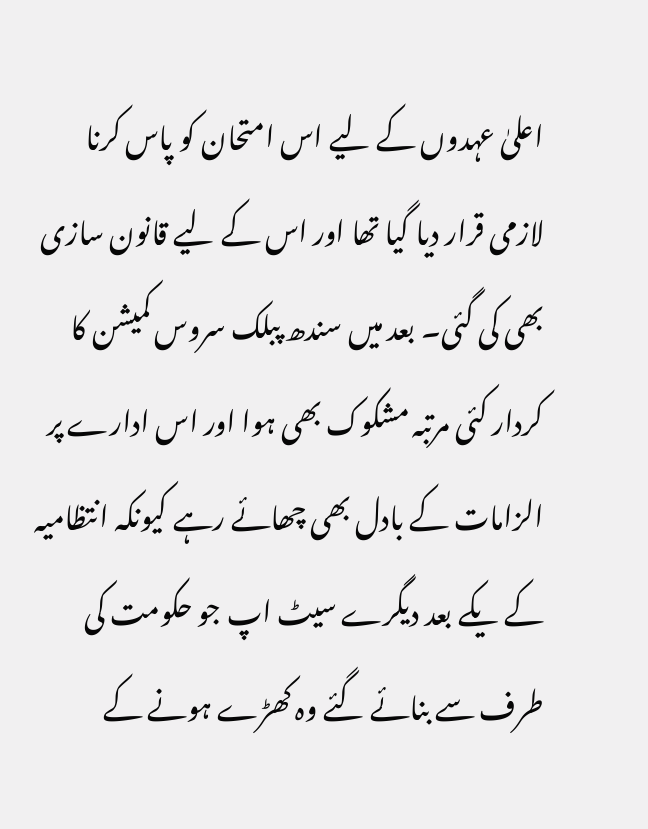اعلیٰ عہدوں کے لیے اس امتحان کو پاس کرنا لازمی قرار دیا گیا تھا اور اس کے لیے قانون سازی بھی کی گئی۔ بعد میں سندھ پبلک سروس کمیشن کا کردار کئی مرتبہ مشکوک بھی ہوا اور اس ادارے پر الزامات کے بادل بھی چھائے رہے کیونکہ انتظامیہ کے یکے بعد دیگرے سیٹ اپ جو حکومت کی طرف سے بنائے گئے وہ کھڑے ہونے کے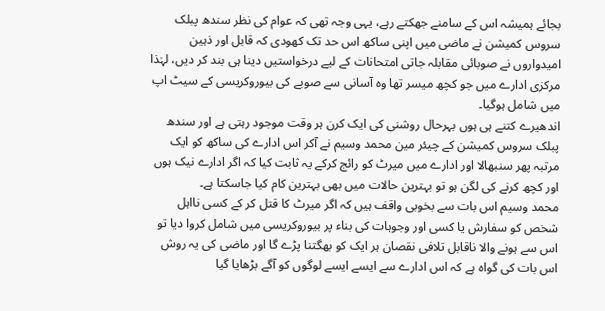بجائے ہمیشہ اس کے سامنے جھکتے رہے، یہی وجہ تھی کہ عوام کی نظر سندھ پبلک سروس کمیشن نے ماضی میں اپنی ساکھ اس حد تک کھودی کہ قابل اور ذہین امیدواروں نے صوبائی مقابلہ جاتی امتحانات کے لیے درخواستیں دینا ہی بند کر دیں، لہٰذا مرکزی ادارے میں جو کچھ میسر تھا وہ آسانی سے صوبے کی بیوروکریسی کے سیٹ اپ میں شامل ہوگیا۔
اندھیرے کتنے ہی ہوں بہرحال روشنی کی ایک کرن ہر وقت موجود رہتی ہے اور سندھ پبلک سروس کمیشن کے چیئر مین محمد وسیم نے آکر اس ادارے کی ساکھ کو ایک مرتبہ پھر سنبھالا اور ادارے میں میرٹ کو رائج کرکے یہ ثابت کیا کہ اگر ادارے نیک ہوں اور کچھ کرنے کی لگن ہو تو بہترین حالات میں بھی بہترین کام کیا جاسکتا ہے۔
محمد وسیم اس بات سے بخوبی واقف ہیں کہ اگر میرٹ کا قتل کر کے کسی نااہل شخص کو سفارش یا کسی اور وجوہات کی بناء پر بیوروکریسی میں شامل کروا دیا تو اس سے ہونے والا ناقابل تلافی نقصان ہر ایک کو بھگتنا پڑے گا اور ماضی کی یہ روش اس بات کی گواہ ہے کہ اس ادارے سے ایسے ایسے لوگوں کو آگے بڑھایا گیا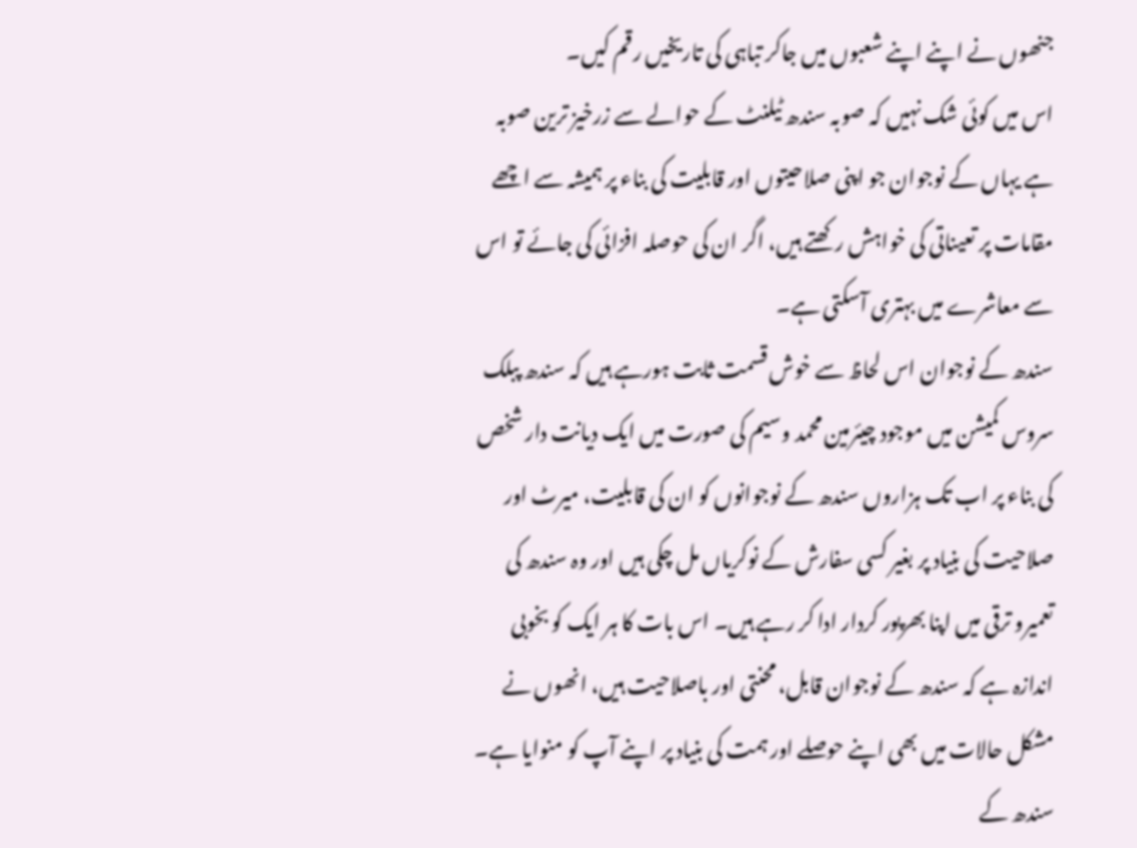جنھوں نے اپنے اپنے شعبوں میں جاکر تباہی کی تاریخیں رقم کیں۔
اس میں کوئی شک نہیں کہ صوبہ سندھ ٹیلنٹ کے حوالے سے زرخیز ترین صوبہ ہے یہاں کے نوجوان جو اپنی صلاحیتوں اور قابلیت کی بناء پر ہمیشہ سے اچھے مقامات پر تعیناتی کی خواہش رکھتے ہیں، اگر ان کی حوصلہ افزائی کی جائے تو اس سے معاشرے میں بہتری آسکتی ہے۔
سندھ کے نوجوان اس لحاظ سے خوش قسمت ثابت ہورہے ہیں کہ سندھ پبلک سروس کمیشن میں موجود چیئرمین محمد وسیم کی صورت میں ایک دیانت دار شخص کی بناء پر اب تک ہزاروں سندھ کے نوجوانوں کو ان کی قابلیت، میرٹ اور صلاحیت کی بنیاد پر بغیر کسی سفارش کے نوکریاں مل چکی ہیں اور وہ سندھ کی تعمیرو ترقی میں اپنا بھرپور کردار ادا کر رہے ہیں۔ اس بات کا ہر ایک کو بخوبی اندازہ ہے کہ سندھ کے نوجوان قابل، محنتی اور باصلاحیت ہیں، انھوں نے مشکل حالات میں بھی اپنے حوصلے اور ہمت کی بنیاد پر اپنے آپ کو منوایا ہے۔
سندھ کے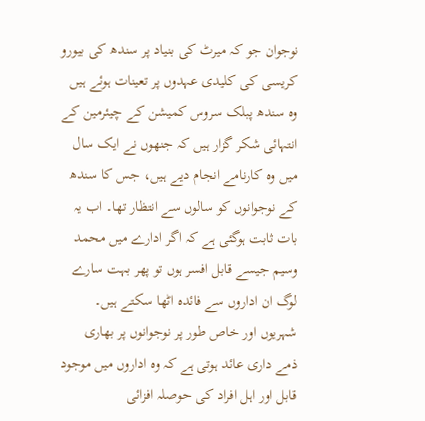نوجوان جو کہ میرٹ کی بنیاد پر سندھ کی بیورو کریسی کی کلیدی عہدوں پر تعینات ہوئے ہیں وہ سندھ پبلک سروس کمیشن کے چیئرمین کے انتہائی شکر گزار ہیں کہ جنھوں نے ایک سال میں وہ کارنامے انجام دیے ہیں، جس کا سندھ کے نوجوانوں کو سالوں سے انتظار تھا۔ اب یہ بات ثابت ہوگئی ہے کہ اگر ادارے میں محمد وسیم جیسے قابل افسر ہوں تو پھر بہت سارے لوگ ان اداروں سے فائدہ اٹھا سکتے ہیں۔
شہریوں اور خاص طور پر نوجوانوں پر بھاری ذمے داری عائد ہوتی ہے کہ وہ اداروں میں موجود قابل اور اہل افراد کی حوصلہ افزائی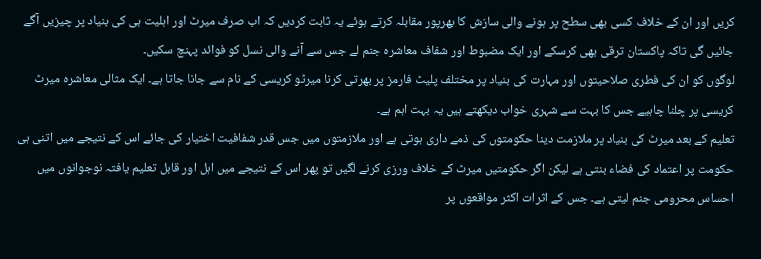کریں اور ان کے خلاف کسی بھی سطح پر ہونے والی سازش کا بھرپور مقابلہ کرتے ہوئے یہ ثابت کردیں کہ اب صرف میرٹ اور اہلیت ہی کی بنیاد پر چیزیں آگے جائیں گی تاکہ پاکستان ترقی بھی کرسکے اور ایک مضبوط اور شفاف معاشرہ جنم لے جس سے آنے والی نسل کو فوائد پہنچ سکیں۔
لوگوں کو ان کی فطری صلاحیتوں اور مہارت کی بنیاد پر مختلف پلیٹ فارمز پر بھرتی کرنا میرٹو کریسی کے نام سے جانا جاتا ہے۔ ایک مثالی معاشرہ میرٹ کریسی پر چلنا چاہیے جس کا بہت سے شہری خواب دیکھتے ہیں یہ بہت اہم ہے۔
تعلیم کے بعد میرٹ کی بنیاد پر ملازمت دینا حکومتوں کی ذمے داری ہوتی ہے اور ملازمتوں میں جس قدر شفافیت اختیار کی جائے اس کے نتیجے میں اتنی ہی حکومت پر اعتماد کی فضاء بنتی ہے لیکن اگر حکومتیں میرٹ کے خلاف ورزی کرنے لگیں تو پھر اس کے نتیجے میں اہل اور قابل تعلیم یافتہ نوجوانوں میں احساس محرومی جنم لیتی ہے۔ جس کے اثرات اکثر مواقعوں پر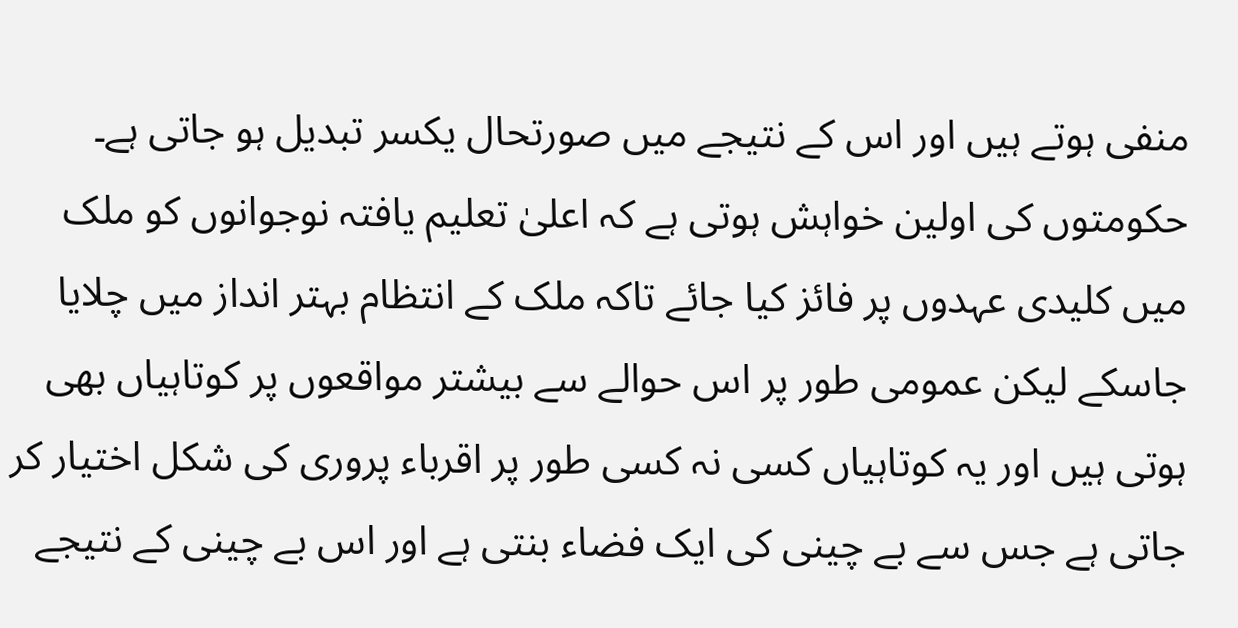منفی ہوتے ہیں اور اس کے نتیجے میں صورتحال یکسر تبدیل ہو جاتی ہے۔
حکومتوں کی اولین خواہش ہوتی ہے کہ اعلیٰ تعلیم یافتہ نوجوانوں کو ملک میں کلیدی عہدوں پر فائز کیا جائے تاکہ ملک کے انتظام بہتر انداز میں چلایا جاسکے لیکن عمومی طور پر اس حوالے سے بیشتر مواقعوں پر کوتاہیاں بھی ہوتی ہیں اور یہ کوتاہیاں کسی نہ کسی طور پر اقرباء پروری کی شکل اختیار کر جاتی ہے جس سے بے چینی کی ایک فضاء بنتی ہے اور اس بے چینی کے نتیجے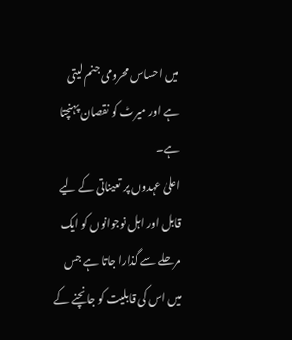میں احساس محرومی جنم لیتی ہے اور میرٹ کو نقصان پہنچتا ہے۔
اعلیٰ عہدوں پر تعیناتی کے لیے قابل اور اہل نوجوانوں کو ایک مرحلے سے گذارا جاتا ہے جس میں اس کی قابلیت کو جانچنے کے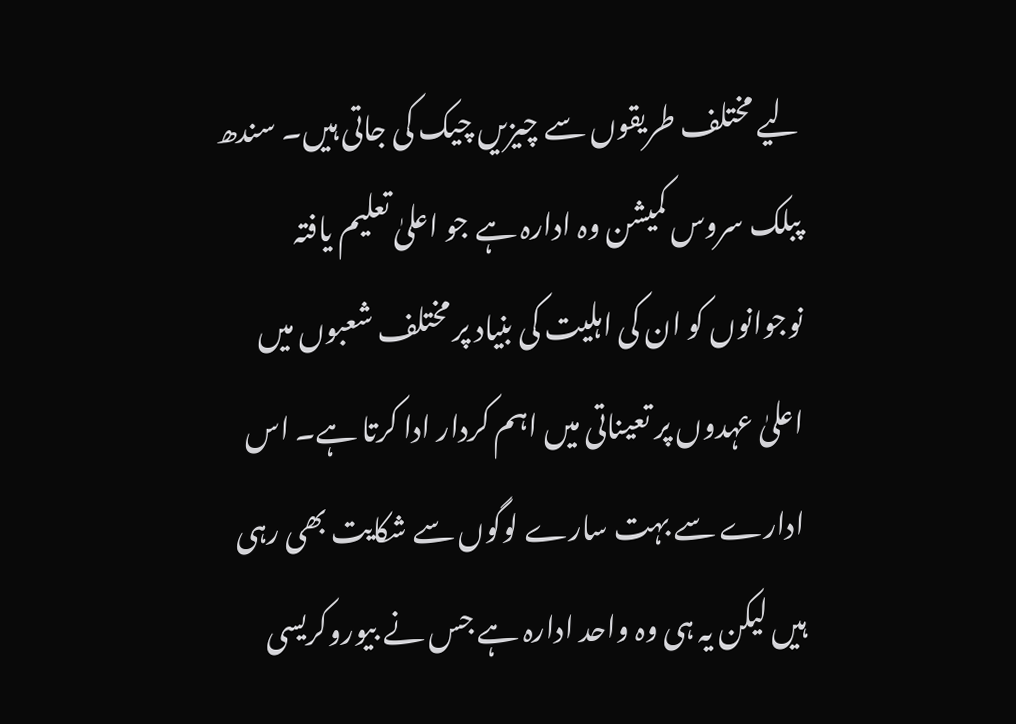لیے مختلف طریقوں سے چیزیں چیک کی جاتی ہیں۔ سندھ پبلک سروس کمیشن وہ ادارہ ہے جو اعلیٰ تعلیم یافتہ نوجوانوں کو ان کی اہلیت کی بنیاد پر مختلف شعبوں میں اعلیٰ عہدوں پر تعیناتی میں اہم کردار ادا کرتا ہے۔ اس ادارے سے بہت سارے لوگوں سے شکایت بھی رہی ہیں لیکن یہ ہی وہ واحد ادارہ ہے جس نے بیوروکریسی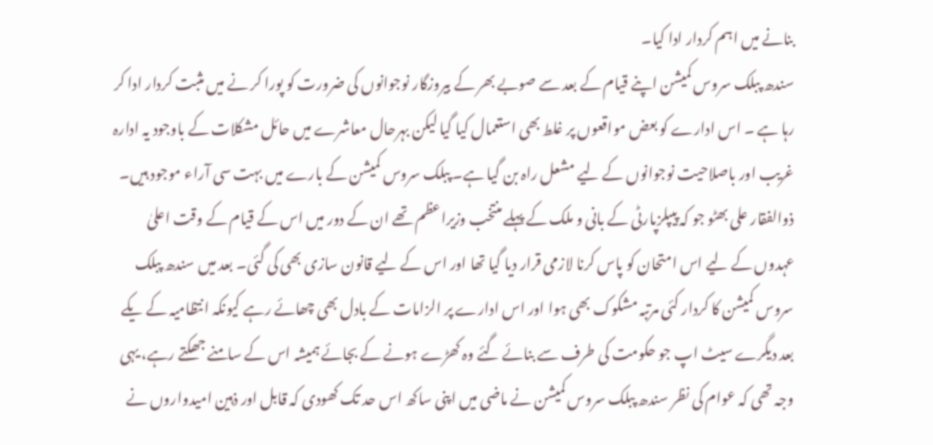بنانے میں اہم کردار ادا کیا۔
سندھ پبلک سروس کمیشن اپنے قیام کے بعد سے صوبے بھر کے بیروزگار نوجوانوں کی ضرورت کو پورا کر نے میں مثبت کردار ادا کر رہا ہے ۔ اس ادارے کو بعض مواقعوں پر غلط بھی استعمال کیا گیا لیکن بہرحال معاشرے میں حائل مشکلات کے باوجود یہ ادارہ غریب اور باصلاحیت نوجوانوں کے لیے مشعل راہ بن گیا ہے۔ پبلک سروس کمیشن کے بارے میں بہت سی آراء موجود ہیں۔
ذوالفقار علی بھٹو جو کہ پیپلزپارٹی کے بانی و ملک کے پہلے منتخب وزیراعظم تھے ان کے دور میں اس کے قیام کے وقت اعلیٰ عہدوں کے لیے اس امتحان کو پاس کرنا لازمی قرار دیا گیا تھا اور اس کے لیے قانون سازی بھی کی گئی۔ بعد میں سندھ پبلک سروس کمیشن کا کردار کئی مرتبہ مشکوک بھی ہوا اور اس ادارے پر الزامات کے بادل بھی چھائے رہے کیونکہ انتظامیہ کے یکے بعد دیگرے سیٹ اپ جو حکومت کی طرف سے بنائے گئے وہ کھڑے ہونے کے بجائے ہمیشہ اس کے سامنے جھکتے رہے، یہی وجہ تھی کہ عوام کی نظر سندھ پبلک سروس کمیشن نے ماضی میں اپنی ساکھ اس حد تک کھودی کہ قابل اور ذہین امیدواروں نے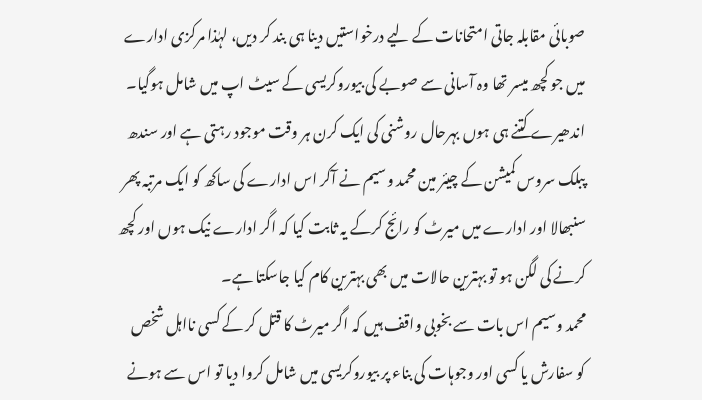صوبائی مقابلہ جاتی امتحانات کے لیے درخواستیں دینا ہی بند کر دیں، لہٰذا مرکزی ادارے میں جو کچھ میسر تھا وہ آسانی سے صوبے کی بیوروکریسی کے سیٹ اپ میں شامل ہوگیا۔
اندھیرے کتنے ہی ہوں بہرحال روشنی کی ایک کرن ہر وقت موجود رہتی ہے اور سندھ پبلک سروس کمیشن کے چیئر مین محمد وسیم نے آکر اس ادارے کی ساکھ کو ایک مرتبہ پھر سنبھالا اور ادارے میں میرٹ کو رائج کرکے یہ ثابت کیا کہ اگر ادارے نیک ہوں اور کچھ کرنے کی لگن ہو تو بہترین حالات میں بھی بہترین کام کیا جاسکتا ہے۔
محمد وسیم اس بات سے بخوبی واقف ہیں کہ اگر میرٹ کا قتل کر کے کسی نااہل شخص کو سفارش یا کسی اور وجوہات کی بناء پر بیوروکریسی میں شامل کروا دیا تو اس سے ہونے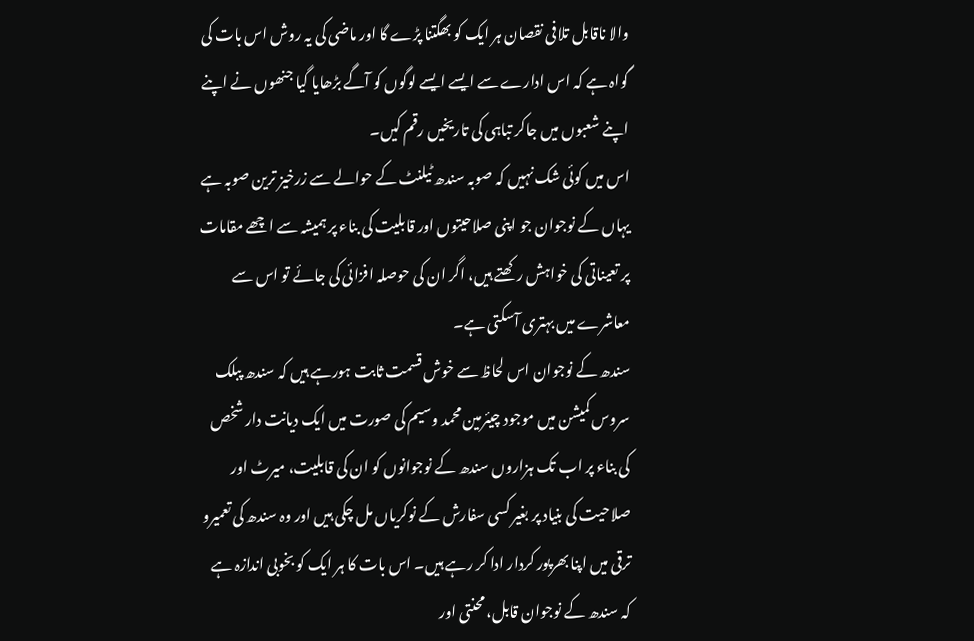والا ناقابل تلافی نقصان ہر ایک کو بھگتنا پڑے گا اور ماضی کی یہ روش اس بات کی گواہ ہے کہ اس ادارے سے ایسے ایسے لوگوں کو آگے بڑھایا گیا جنھوں نے اپنے اپنے شعبوں میں جاکر تباہی کی تاریخیں رقم کیں۔
اس میں کوئی شک نہیں کہ صوبہ سندھ ٹیلنٹ کے حوالے سے زرخیز ترین صوبہ ہے یہاں کے نوجوان جو اپنی صلاحیتوں اور قابلیت کی بناء پر ہمیشہ سے اچھے مقامات پر تعیناتی کی خواہش رکھتے ہیں، اگر ان کی حوصلہ افزائی کی جائے تو اس سے معاشرے میں بہتری آسکتی ہے۔
سندھ کے نوجوان اس لحاظ سے خوش قسمت ثابت ہورہے ہیں کہ سندھ پبلک سروس کمیشن میں موجود چیئرمین محمد وسیم کی صورت میں ایک دیانت دار شخص کی بناء پر اب تک ہزاروں سندھ کے نوجوانوں کو ان کی قابلیت، میرٹ اور صلاحیت کی بنیاد پر بغیر کسی سفارش کے نوکریاں مل چکی ہیں اور وہ سندھ کی تعمیرو ترقی میں اپنا بھرپور کردار ادا کر رہے ہیں۔ اس بات کا ہر ایک کو بخوبی اندازہ ہے کہ سندھ کے نوجوان قابل، محنتی اور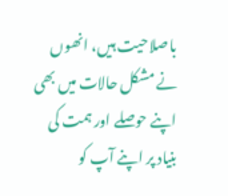باصلاحیت ہیں، انھوں نے مشکل حالات میں بھی اپنے حوصلے اور ہمت کی بنیاد پر اپنے آپ کو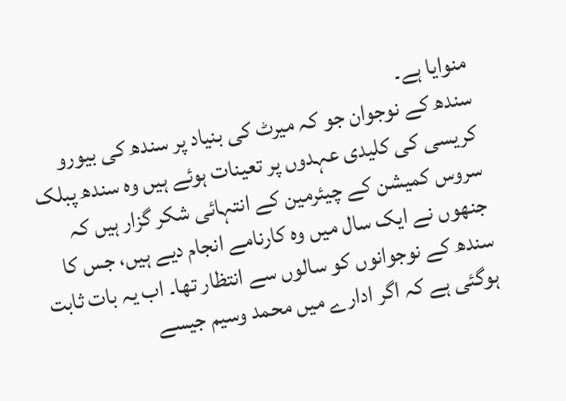منوایا ہے۔
سندھ کے نوجوان جو کہ میرٹ کی بنیاد پر سندھ کی بیورو کریسی کی کلیدی عہدوں پر تعینات ہوئے ہیں وہ سندھ پبلک سروس کمیشن کے چیئرمین کے انتہائی شکر گزار ہیں کہ جنھوں نے ایک سال میں وہ کارنامے انجام دیے ہیں، جس کا سندھ کے نوجوانوں کو سالوں سے انتظار تھا۔ اب یہ بات ثابت ہوگئی ہے کہ اگر ادارے میں محمد وسیم جیسے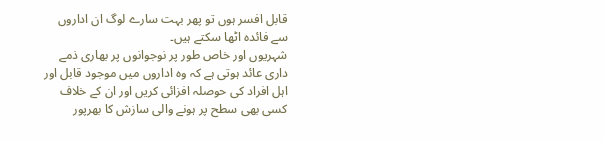قابل افسر ہوں تو پھر بہت سارے لوگ ان اداروں سے فائدہ اٹھا سکتے ہیں۔
شہریوں اور خاص طور پر نوجوانوں پر بھاری ذمے داری عائد ہوتی ہے کہ وہ اداروں میں موجود قابل اور اہل افراد کی حوصلہ افزائی کریں اور ان کے خلاف کسی بھی سطح پر ہونے والی سازش کا بھرپور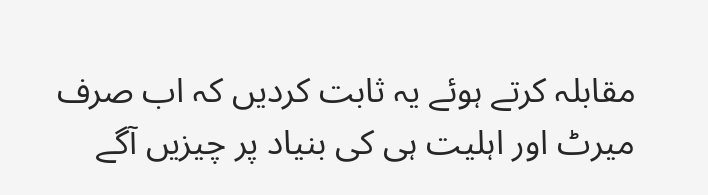مقابلہ کرتے ہوئے یہ ثابت کردیں کہ اب صرف میرٹ اور اہلیت ہی کی بنیاد پر چیزیں آگے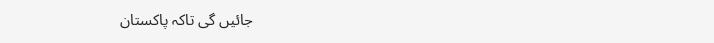جائیں گی تاکہ پاکستان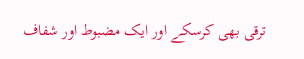ترقی بھی کرسکے اور ایک مضبوط اور شفاف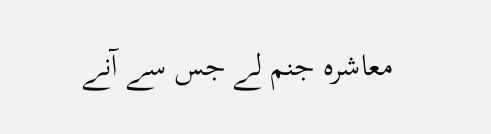معاشرہ جنم لے جس سے آنے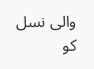والی نسل کو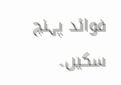فوائد پہنچ سکیں۔